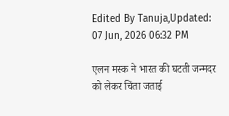Edited By Tanuja,Updated: 07 Jun, 2026 06:32 PM

एलन मस्क ने भारत की घटती जन्मदर को लेकर चिंता जताई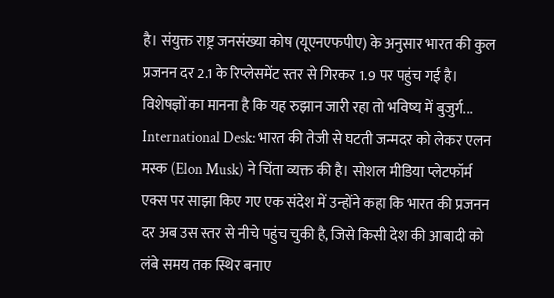है। संयुक्त राष्ट्र जनसंख्या कोष (यूएनएफपीए) के अनुसार भारत की कुल प्रजनन दर 2.1 के रिप्लेसमेंट स्तर से गिरकर 1.9 पर पहुंच गई है। विशेषज्ञों का मानना है कि यह रुझान जारी रहा तो भविष्य में बुजुर्ग...
International Desk: भारत की तेजी से घटती जन्मदर को लेकर एलन मस्क (Elon Musk) ने चिंता व्यक्त की है। सोशल मीडिया प्लेटफॉर्म एक्स पर साझा किए गए एक संदेश में उन्होंने कहा कि भारत की प्रजनन दर अब उस स्तर से नीचे पहुंच चुकी है, जिसे किसी देश की आबादी को लंबे समय तक स्थिर बनाए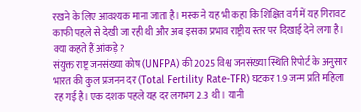रखने के लिए आवश्यक माना जाता है। मस्क ने यह भी कहा कि शिक्षित वर्ग में यह गिरावट काफी पहले से देखी जा रही थी और अब इसका प्रभाव राष्ट्रीय स्तर पर दिखाई देने लगा है।
क्या कहते हैं आंकड़े?
संयुक्त राष्ट्र जनसंख्या कोष (UNFPA) की 2025 विश्व जनसंख्या स्थिति रिपोर्ट के अनुसार भारत की कुल प्रजनन दर (Total Fertility Rate-TFR) घटकर 1.9 जन्म प्रति महिला रह गई है। एक दशक पहले यह दर लगभग 2.3 थी। यानी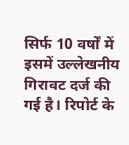सिर्फ 10 वर्षों में इसमें उल्लेखनीय गिरावट दर्ज की गई है। रिपोर्ट के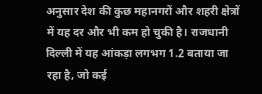अनुसार देश की कुछ महानगरों और शहरी क्षेत्रों में यह दर और भी कम हो चुकी है। राजधानी दिल्ली में यह आंकड़ा लगभग 1.2 बताया जा रहा है, जो कई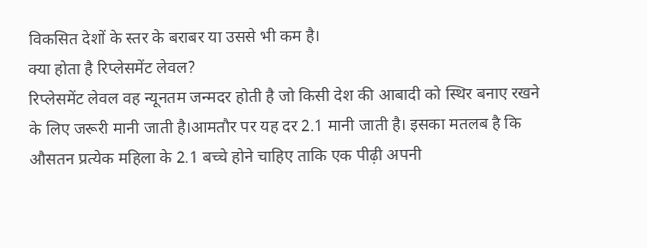विकसित देशों के स्तर के बराबर या उससे भी कम है।
क्या होता है रिप्लेसमेंट लेवल?
रिप्लेसमेंट लेवल वह न्यूनतम जन्मदर होती है जो किसी देश की आबादी को स्थिर बनाए रखने के लिए जरूरी मानी जाती है।आमतौर पर यह दर 2.1 मानी जाती है। इसका मतलब है कि औसतन प्रत्येक महिला के 2.1 बच्चे होने चाहिए ताकि एक पीढ़ी अपनी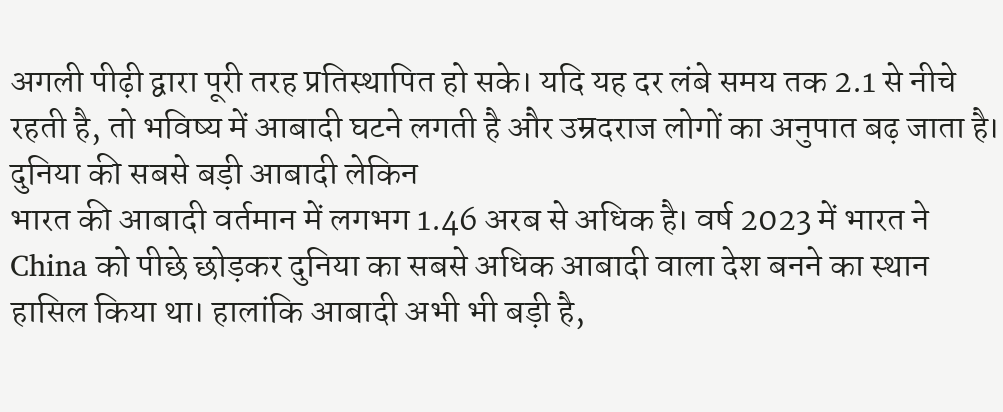अगली पीढ़ी द्वारा पूरी तरह प्रतिस्थापित हो सके। यदि यह दर लंबे समय तक 2.1 से नीचे रहती है, तो भविष्य में आबादी घटने लगती है और उम्रदराज लोगों का अनुपात बढ़ जाता है।
दुनिया की सबसे बड़ी आबादी लेकिन
भारत की आबादी वर्तमान में लगभग 1.46 अरब से अधिक है। वर्ष 2023 में भारत ने China को पीछे छोड़कर दुनिया का सबसे अधिक आबादी वाला देश बनने का स्थान हासिल किया था। हालांकि आबादी अभी भी बड़ी है,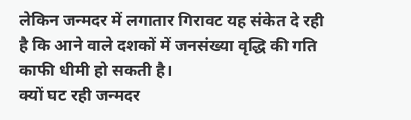लेकिन जन्मदर में लगातार गिरावट यह संकेत दे रही है कि आने वाले दशकों में जनसंख्या वृद्धि की गति काफी धीमी हो सकती है।
क्यों घट रही जन्मदर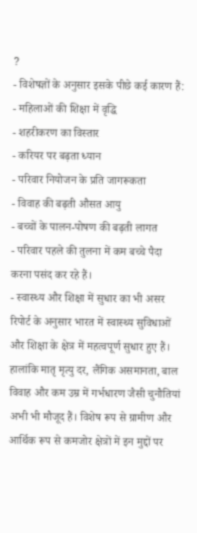?
- विशेषज्ञों के अनुसार इसके पीछे कई कारण हैं:
- महिलाओं की शिक्षा में वृद्धि
- शहरीकरण का विस्तार
- करियर पर बढ़ता ध्यान
- परिवार नियोजन के प्रति जागरूकता
- विवाह की बढ़ती औसत आयु
- बच्चों के पालन-पोषण की बढ़ती लागत
- परिवार पहले की तुलना में कम बच्चे पैदा करना पसंद कर रहे हैं।
- स्वास्थ्य और शिक्षा में सुधार का भी असर
रिपोर्ट के अनुसार भारत में स्वास्थ्य सुविधाओं और शिक्षा के क्षेत्र में महत्वपूर्ण सुधार हुए हैं। हालांकि मातृ मृत्यु दर, लैंगिक असमानता, बाल विवाह और कम उम्र में गर्भधारण जैसी चुनौतियां अभी भी मौजूद हैं। विशेष रूप से ग्रामीण और आर्थिक रूप से कमजोर क्षेत्रों में इन मुद्दों पर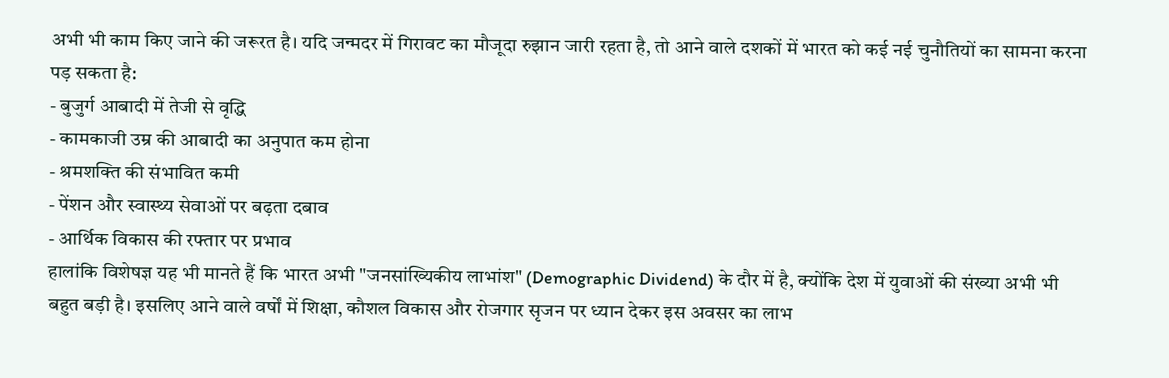अभी भी काम किए जाने की जरूरत है। यदि जन्मदर में गिरावट का मौजूदा रुझान जारी रहता है, तो आने वाले दशकों में भारत को कई नई चुनौतियों का सामना करना पड़ सकता है:
- बुजुर्ग आबादी में तेजी से वृद्धि
- कामकाजी उम्र की आबादी का अनुपात कम होना
- श्रमशक्ति की संभावित कमी
- पेंशन और स्वास्थ्य सेवाओं पर बढ़ता दबाव
- आर्थिक विकास की रफ्तार पर प्रभाव
हालांकि विशेषज्ञ यह भी मानते हैं कि भारत अभी "जनसांख्यिकीय लाभांश" (Demographic Dividend) के दौर में है, क्योंकि देश में युवाओं की संख्या अभी भी बहुत बड़ी है। इसलिए आने वाले वर्षों में शिक्षा, कौशल विकास और रोजगार सृजन पर ध्यान देकर इस अवसर का लाभ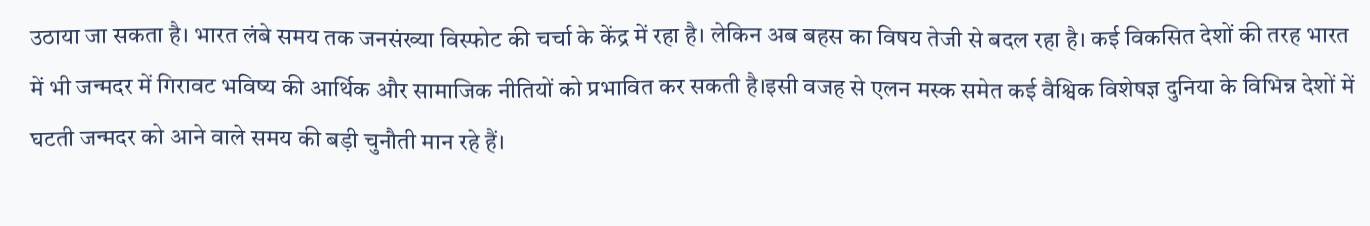उठाया जा सकता है। भारत लंबे समय तक जनसंख्या विस्फोट की चर्चा के केंद्र में रहा है। लेकिन अब बहस का विषय तेजी से बदल रहा है। कई विकसित देशों की तरह भारत में भी जन्मदर में गिरावट भविष्य की आर्थिक और सामाजिक नीतियों को प्रभावित कर सकती है।इसी वजह से एलन मस्क समेत कई वैश्विक विशेषज्ञ दुनिया के विभिन्न देशों में घटती जन्मदर को आने वाले समय की बड़ी चुनौती मान रहे हैं।